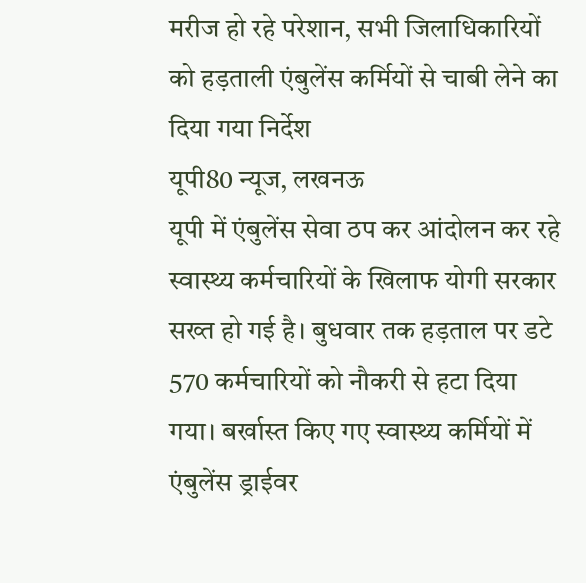मरीज हो रहे परेशान, सभी जिलाधिकारियों को हड़ताली एंबुलेंस कर्मियों से चाबी लेने का दिया गया निर्देश
यूपी80 न्यूज, लखनऊ
यूपी में एंबुलेंस सेवा ठप कर आंदोलन कर रहे स्वास्थ्य कर्मचारियों के खिलाफ योगी सरकार सख्त हो गई है। बुधवार तक हड़ताल पर डटे 570 कर्मचारियों को नौकरी से हटा दिया गया। बर्खास्त किए गए स्वास्थ्य कर्मियों में एंबुलेंस ड्राईवर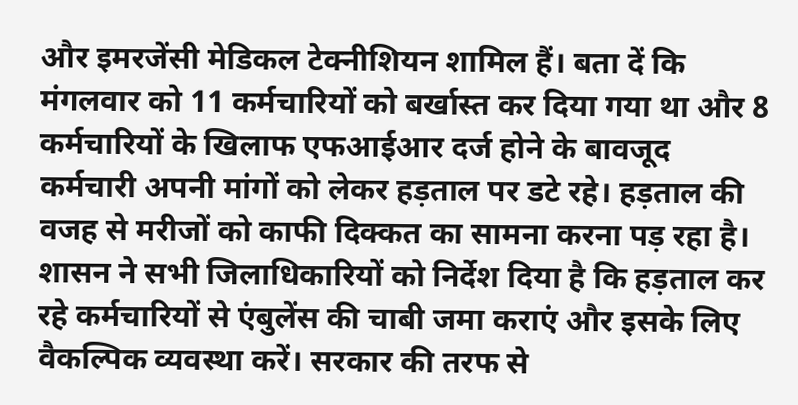और इमरजेंसी मेडिकल टेक्नीशियन शामिल हैं। बता दें कि मंगलवार को 11 कर्मचारियों को बर्खास्त कर दिया गया था और 8 कर्मचारियों के खिलाफ एफआईआर दर्ज होने के बावजूद कर्मचारी अपनी मांगों को लेकर हड़ताल पर डटे रहे। हड़ताल की वजह से मरीजों को काफी दिक्कत का सामना करना पड़ रहा है।
शासन ने सभी जिलाधिकारियों को निर्देश दिया है कि हड़ताल कर रहे कर्मचारियों से एंबुलेंस की चाबी जमा कराएं और इसके लिए वैकल्पिक व्यवस्था करें। सरकार की तरफ से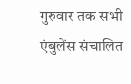गुरुवार तक सभी एंबुलेंस संचालित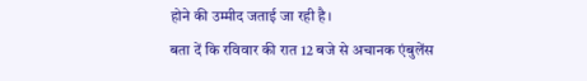होने की उम्मीद जताई जा रही है।
बता दें कि रविवार की रात 12 बजे से अचानक एंबुलेंस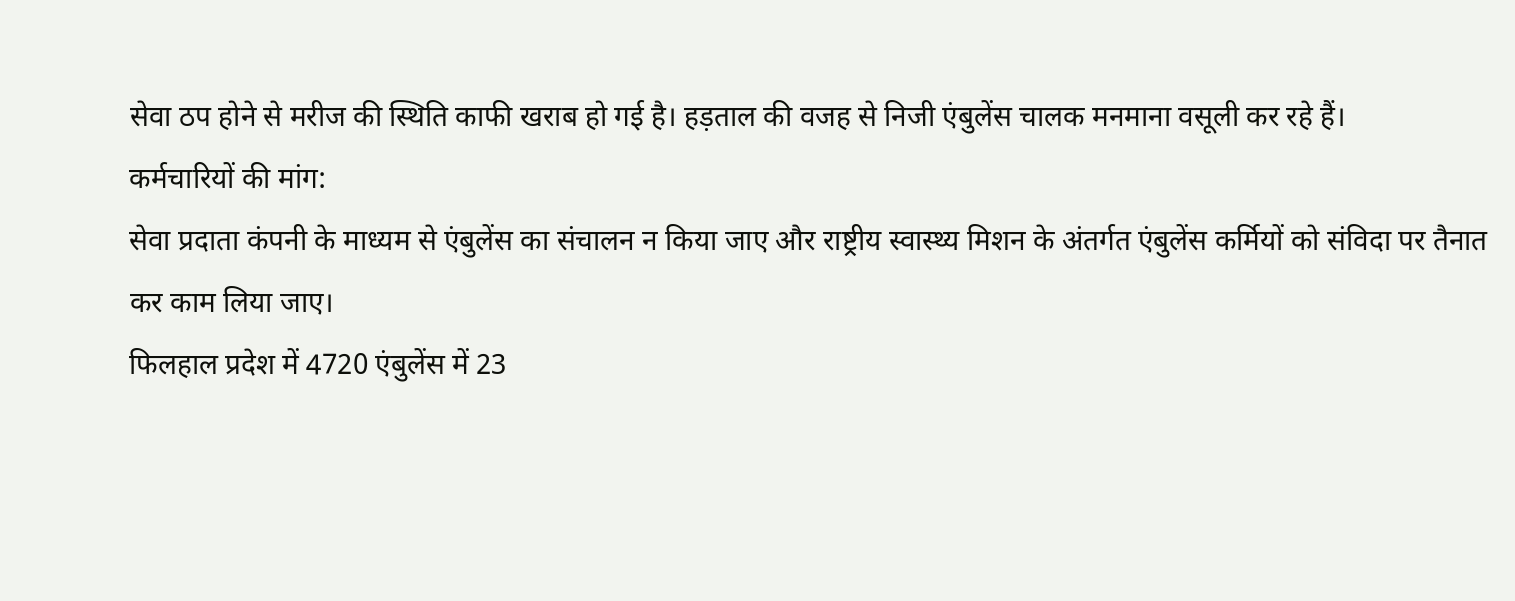सेवा ठप होने से मरीज की स्थिति काफी खराब हो गई है। हड़ताल की वजह से निजी एंबुलेंस चालक मनमाना वसूली कर रहे हैं।
कर्मचारियों की मांग:
सेवा प्रदाता कंपनी के माध्यम से एंबुलेंस का संचालन न किया जाए और राष्ट्रीय स्वास्थ्य मिशन के अंतर्गत एंबुलेंस कर्मियों को संविदा पर तैनात कर काम लिया जाए।
फिलहाल प्रदेश में 4720 एंबुलेंस में 23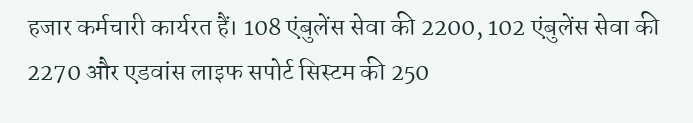हजार कर्मचारी कार्यरत हैं। 108 एंबुलेंस सेवा की 2200, 102 एंबुलेंस सेवा की 2270 और एडवांस लाइफ सपोर्ट सिस्टम की 250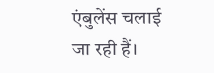एंबुलेंस चलाई जा रही हैं।